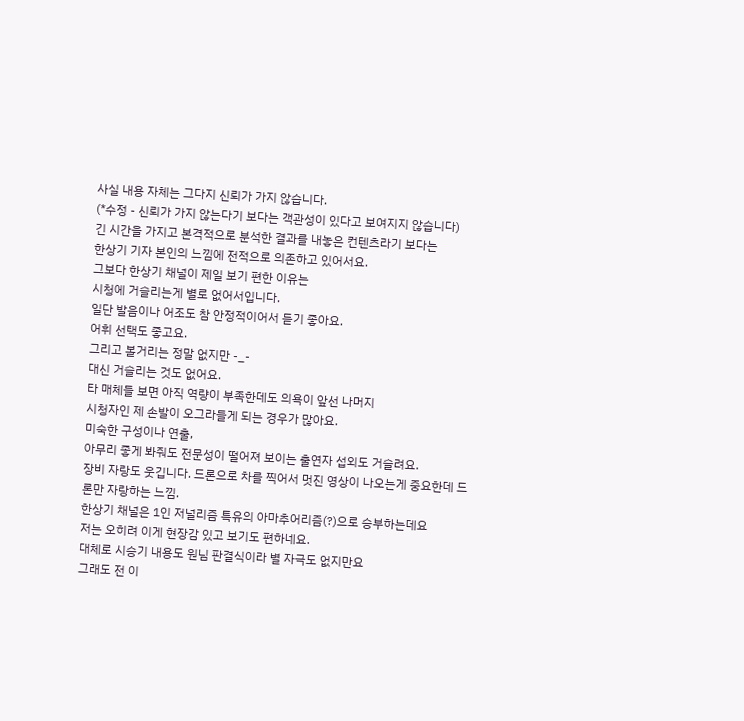사실 내용 자체는 그다지 신뢰가 가지 않습니다.
(*수정 - 신뢰가 가지 않는다기 보다는 객관성이 있다고 보여지지 않습니다)
긴 시간을 가지고 본격적으로 분석한 결과를 내놓은 컨텐츠라기 보다는
한상기 기자 본인의 느낌에 전적으로 의존하고 있어서요.
그보다 한상기 채널이 제일 보기 편한 이유는
시청에 거슬리는게 별로 없어서입니다.
일단 발음이나 어조도 참 안정적이어서 듣기 좋아요.
어휘 선택도 좋고요.
그리고 볼거리는 정말 없지만 -_-
대신 거슬리는 것도 없어요.
타 매체들 보면 아직 역량이 부족한데도 의욕이 앞선 나머지
시청자인 제 손발이 오그라들게 되는 경우가 많아요.
미숙한 구성이나 연출,
아무리 좋게 봐줘도 전문성이 떨어져 보이는 출연자 섭외도 거슬려요.
장비 자랑도 웃깁니다. 드론으로 차를 찍어서 멋진 영상이 나오는게 중요한데 드론만 자랑하는 느낌.
한상기 채널은 1인 저널리즘 특유의 아마추어리즘(?)으로 승부하는데요
저는 오히려 이게 현장감 있고 보기도 편하네요.
대체로 시승기 내용도 원님 판결식이라 별 자극도 없지만요
그래도 전 이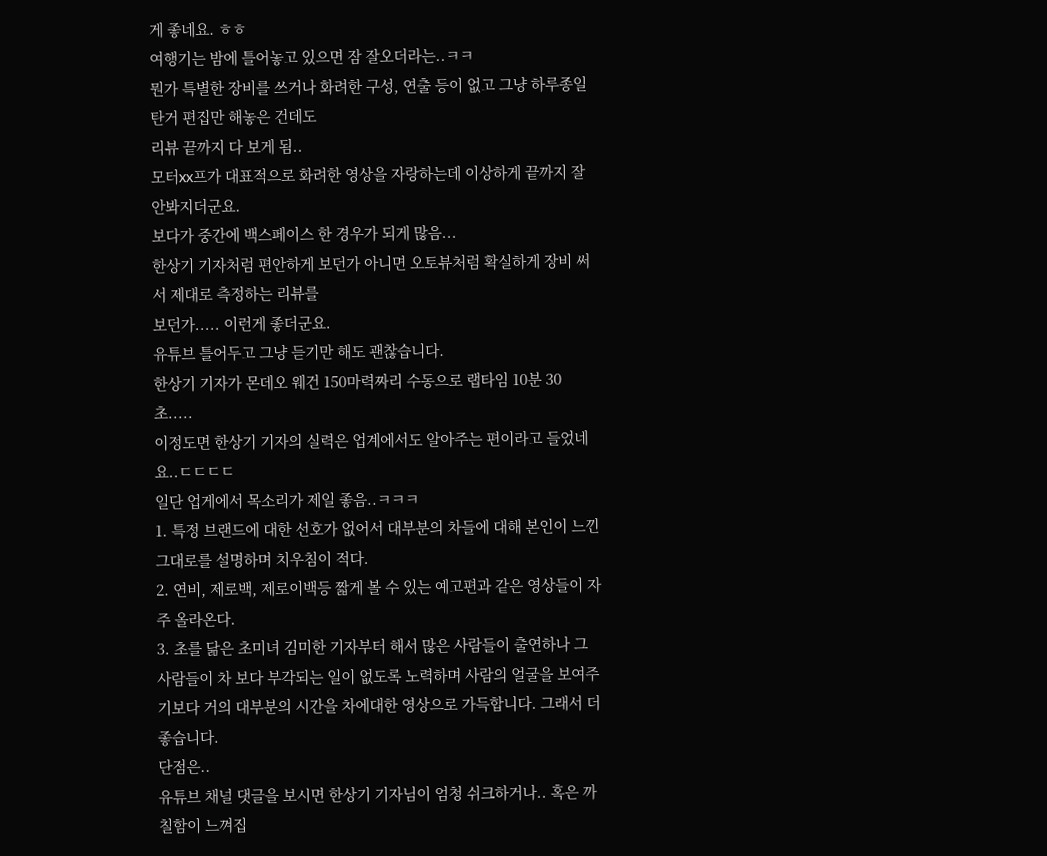게 좋네요. ㅎㅎ
여행기는 밤에 틀어놓고 있으면 잠 잘오더라는..ㅋㅋ
뭔가 특별한 장비를 쓰거나 화려한 구성, 연출 등이 없고 그냥 하루종일 탄거 편집만 해놓은 건데도
리뷰 끝까지 다 보게 됨..
모터xx프가 대표적으로 화려한 영상을 자랑하는데 이상하게 끝까지 잘 안봐지더군요.
보다가 중간에 백스페이스 한 경우가 되게 많음...
한상기 기자처럼 편안하게 보던가 아니면 오토뷰처럼 확실하게 장비 써서 제대로 측정하는 리뷰를
보던가..... 이런게 좋더군요.
유튜브 틀어두고 그냥 듣기만 해도 괜찮습니다.
한상기 기자가 몬데오 웨건 150마력짜리 수동으로 랩타임 10분 30초.....
이정도면 한상기 기자의 실력은 업계에서도 알아주는 편이라고 들었네요..ㄷㄷㄷㄷ
일단 업게에서 목소리가 제일 좋음..ㅋㅋㅋ
1. 특정 브랜드에 대한 선호가 없어서 대부분의 차들에 대해 본인이 느낀 그대로를 설명하며 치우침이 적다.
2. 연비, 제로백, 제로이백등 짧게 볼 수 있는 예고편과 같은 영상들이 자주 올라온다.
3. 초를 닮은 초미녀 김미한 기자부터 해서 많은 사람들이 출연하나 그 사람들이 차 보다 부각되는 일이 없도록 노력하며 사람의 얼굴을 보여주기보다 거의 대부분의 시간을 차에대한 영상으로 가득합니다. 그래서 더 좋습니다.
단점은..
유튜브 채널 댓글을 보시면 한상기 기자님이 엄청 쉬크하거나.. 혹은 까칠함이 느껴집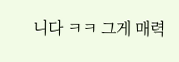니다 ㅋㅋ 그게 매력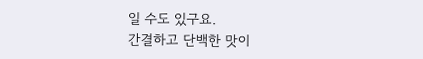일 수도 있구요.
간결하고 단백한 맛이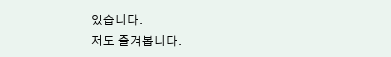있습니다.
저도 즐겨봅니다.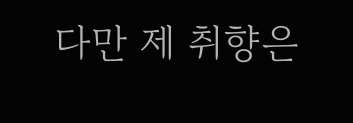다만 제 취향은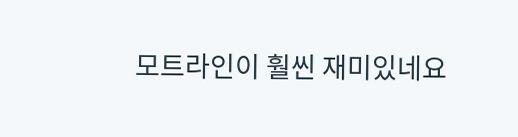모트라인이 훨씬 재미있네요